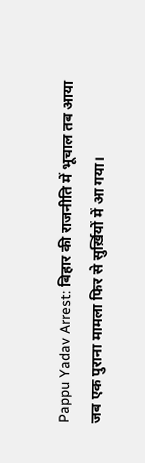Pappu Yadav Arrest: बिहार की राजनीति में भूचाल तब आया जब एक पुराना मामला फिर से सुर्ख़ियों में आ गया।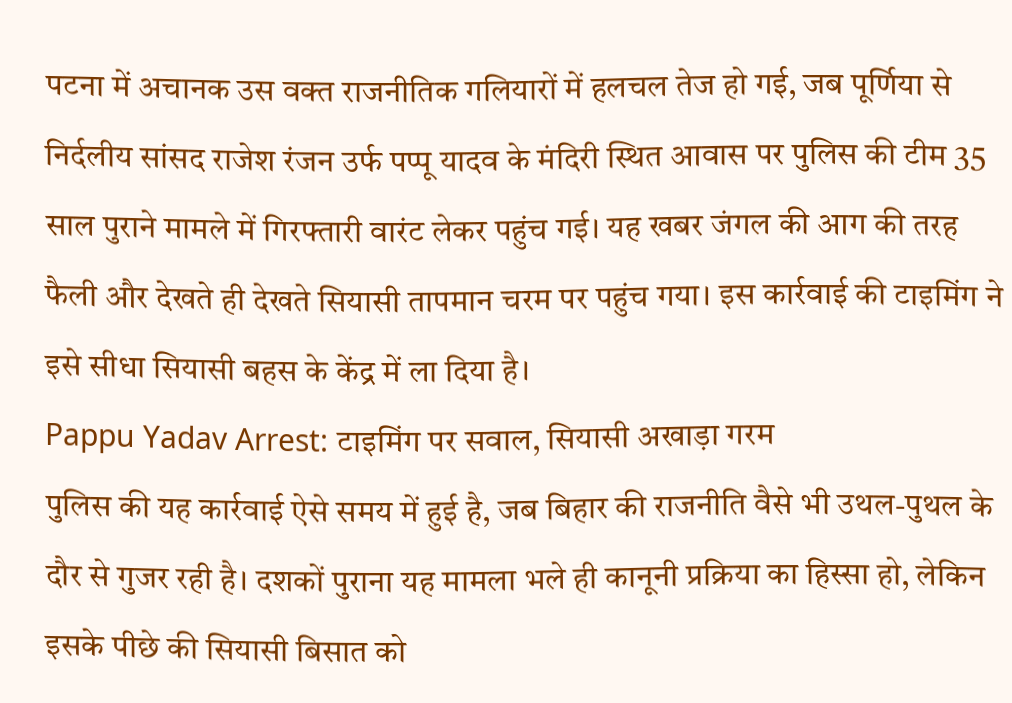पटना में अचानक उस वक्त राजनीतिक गलियारों में हलचल तेज हो गई, जब पूर्णिया से निर्दलीय सांसद राजेश रंजन उर्फ पप्पू यादव के मंदिरी स्थित आवास पर पुलिस की टीम 35 साल पुराने मामले में गिरफ्तारी वारंट लेकर पहुंच गई। यह खबर जंगल की आग की तरह फैली और देखते ही देखते सियासी तापमान चरम पर पहुंच गया। इस कार्रवाई की टाइमिंग ने इसे सीधा सियासी बहस के केंद्र में ला दिया है।
Pappu Yadav Arrest: टाइमिंग पर सवाल, सियासी अखाड़ा गरम
पुलिस की यह कार्रवाई ऐसे समय में हुई है, जब बिहार की राजनीति वैसे भी उथल-पुथल के दौर से गुजर रही है। दशकों पुराना यह मामला भले ही कानूनी प्रक्रिया का हिस्सा हो, लेकिन इसके पीछे की सियासी बिसात को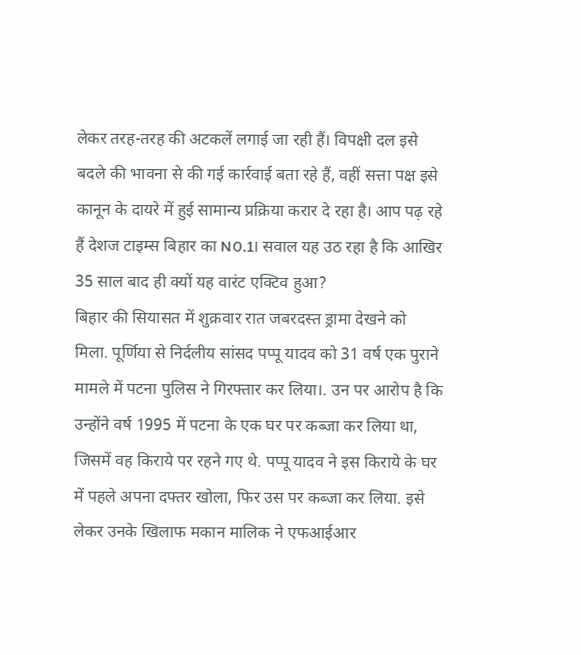लेकर तरह-तरह की अटकलें लगाई जा रही हैं। विपक्षी दल इसे बदले की भावना से की गई कार्रवाई बता रहे हैं, वहीं सत्ता पक्ष इसे कानून के दायरे में हुई सामान्य प्रक्रिया करार दे रहा है। आप पढ़ रहे हैं देशज टाइम्स बिहार का N0.1। सवाल यह उठ रहा है कि आखिर 35 साल बाद ही क्यों यह वारंट एक्टिव हुआ?
बिहार की सियासत में शुक्रवार रात जबरदस्त ड्रामा देखने को मिला. पूर्णिया से निर्दलीय सांसद पप्पू यादव को 31 वर्ष एक पुराने मामले में पटना पुलिस ने गिरफ्तार कर लिया।. उन पर आरोप है कि उन्होंने वर्ष 1995 में पटना के एक घर पर कब्जा कर लिया था, जिसमें वह किराये पर रहने गए थे. पप्पू यादव ने इस किराये के घर में पहले अपना दफ्तर खोला, फिर उस पर कब्जा कर लिया. इसे लेकर उनके खिलाफ मकान मालिक ने एफआईआर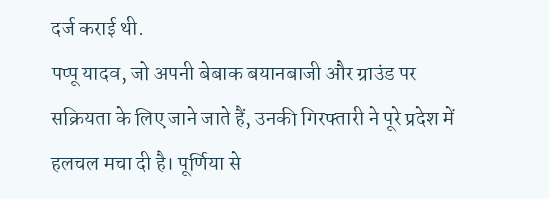दर्ज कराई थी.
पप्पू यादव, जो अपनी बेबाक बयानबाजी और ग्राउंड पर सक्रियता के लिए जाने जाते हैं, उनकी गिरफ्तारी ने पूरे प्रदेश में हलचल मचा दी है। पूर्णिया से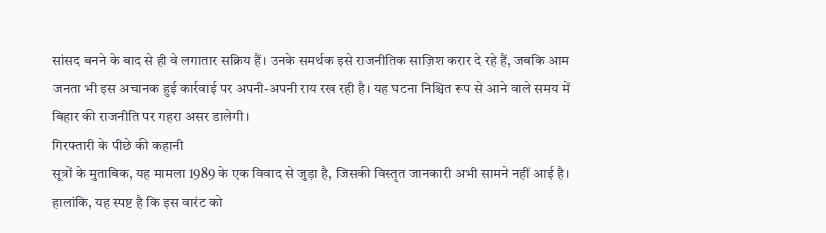सांसद बनने के बाद से ही वे लगातार सक्रिय हैं। उनके समर्थक इसे राजनीतिक साज़िश करार दे रहे हैं, जबकि आम जनता भी इस अचानक हुई कार्रवाई पर अपनी-अपनी राय रख रही है। यह घटना निश्चित रूप से आने वाले समय में बिहार की राजनीति पर गहरा असर डालेगी।
गिरफ्तारी के पीछे की कहानी
सूत्रों के मुताबिक, यह मामला 1989 के एक विवाद से जुड़ा है, जिसकी विस्तृत जानकारी अभी सामने नहीं आई है। हालांकि, यह स्पष्ट है कि इस वारंट को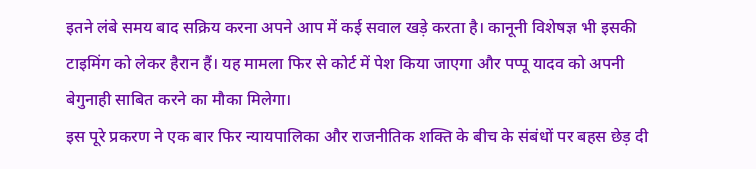इतने लंबे समय बाद सक्रिय करना अपने आप में कई सवाल खड़े करता है। कानूनी विशेषज्ञ भी इसकी टाइमिंग को लेकर हैरान हैं। यह मामला फिर से कोर्ट में पेश किया जाएगा और पप्पू यादव को अपनी बेगुनाही साबित करने का मौका मिलेगा।
इस पूरे प्रकरण ने एक बार फिर न्यायपालिका और राजनीतिक शक्ति के बीच के संबंधों पर बहस छेड़ दी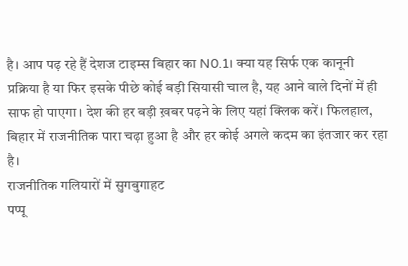है। आप पढ़ रहे हैं देशज टाइम्स बिहार का N0.1। क्या यह सिर्फ एक कानूनी प्रक्रिया है या फिर इसके पीछे कोई बड़ी सियासी चाल है, यह आने वाले दिनों में ही साफ हो पाएगा। देश की हर बड़ी ख़बर पढ़ने के लिए यहां क्लिक करें। फिलहाल, बिहार में राजनीतिक पारा चढ़ा हुआ है और हर कोई अगले कदम का इंतजार कर रहा है।
राजनीतिक गलियारों में सुगबुगाहट
पप्पू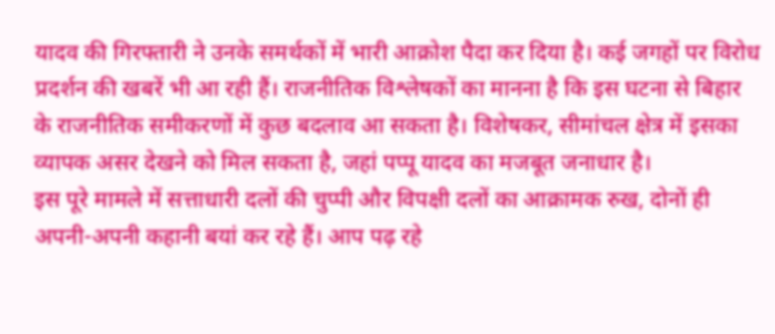यादव की गिरफ्तारी ने उनके समर्थकों में भारी आक्रोश पैदा कर दिया है। कई जगहों पर विरोध प्रदर्शन की खबरें भी आ रही हैं। राजनीतिक विश्लेषकों का मानना है कि इस घटना से बिहार के राजनीतिक समीकरणों में कुछ बदलाव आ सकता है। विशेषकर, सीमांचल क्षेत्र में इसका व्यापक असर देखने को मिल सकता है, जहां पप्पू यादव का मजबूत जनाधार है।
इस पूरे मामले में सत्ताधारी दलों की चुप्पी और विपक्षी दलों का आक्रामक रुख, दोनों ही अपनी-अपनी कहानी बयां कर रहे हैं। आप पढ़ रहे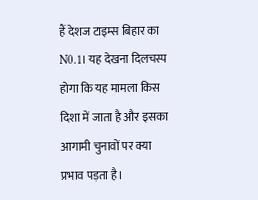हैं देशज टाइम्स बिहार का N0.1। यह देखना दिलचस्प होगा कि यह मामला किस दिशा में जाता है और इसका आगामी चुनावों पर क्या प्रभाव पड़ता है।